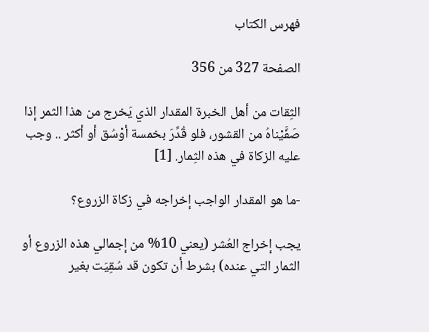فهرس الكتاب

الصفحة 327 من 356

الثِقات من أهل الخبرة المقدار الذي يَخرج من هذا الثمر إذا صَفَّيْناهُ من القشور، فلو قُدِّرَ بخمسة أوْسُق أو أكثر .. وجب عليه الزكاة في هذه الثِمار. [1]

-ما هو المقدار الواجب إخراجه في زكاة الزروع؟

يجب إخراج العُشر (يعني 10% من إجمالي هذه الزروع أو الثمار التي عنده) بشرط أن تكون قد سُقِيَت بغير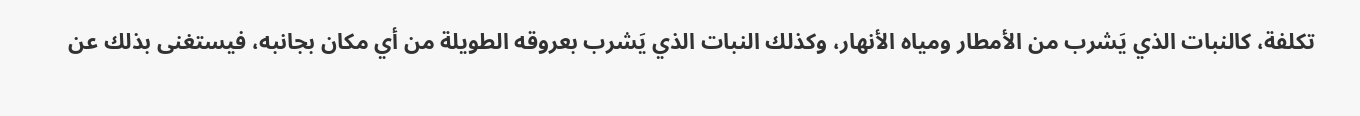تكلفة، كالنبات الذي يَشرب من الأمطار ومياه الأنهار، وكذلك النبات الذي يَشرب بعروقه الطويلة من أي مكان بجانبه، فيستغنى بذلك عن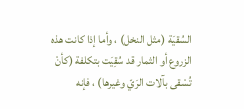السُقيَة (مثل النخل) ، وأما إذا كانت هذه الزروع أو الثمار قد سُقِيَت بتكلفة (كأنْ تُسْقى بآلات الرَيّ وغيرها) ، فإنه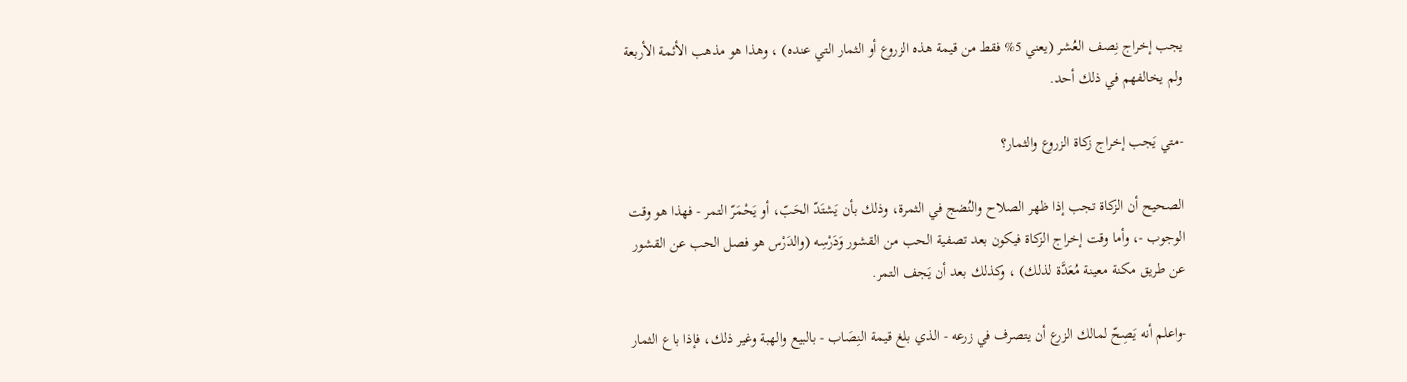يجب إخراج نِصف العُشر (يعني 5% فقط من قيمة هذه الزروع أو الثمار التي عنده) ، وهذا هو مذهب الأئمة الأربعة ولم يخالفهم في ذلك أحد.

-متي يَجب إخراج زكاة الزروع والثمار؟

الصحيح أن الزكاة تجب إذا ظهر الصلاح والنُضج في الثمرة، وذلك بأن يَشتَدّ الحَبّ، أو يَحْمَرّ التمر - فهذا هو وقت الوجوب -، وأما وقت إخراج الزكاة فيكون بعد تصفية الحب من القشور وَدَرْسِه (والدَرْس هو فصل الحب عن القشور عن طريق مكنة معينة مُعَدَّة لذلك) ، وكذلك بعد أن يَجف التمر.

-واعلم أنه يَصِحّ لمالك الزرع أن يتصرف في زرعه - الذي بلغ قيمة النِصَاب - بالبيع والهبة وغير ذلك، فإذا باع الثمار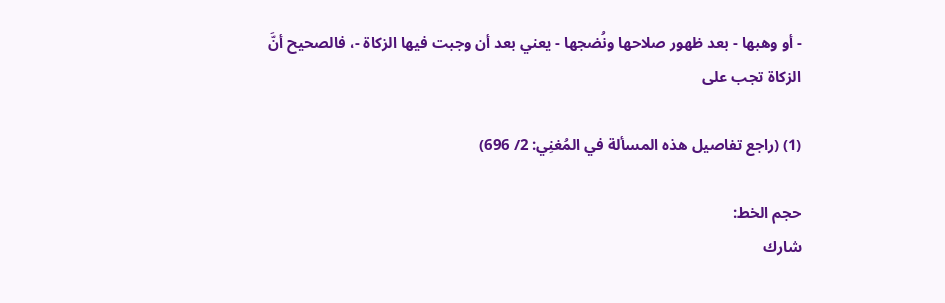- أو وهبها - بعد ظهور صلاحها ونُضجها - يعني بعد أن وجبت فيها الزكاة -، فالصحيح أنَّ الزكاة تجب على

(1) (راجع تفاصيل هذه المسألة في المُغنِي: 2/ 696)

حجم الخط:
شارك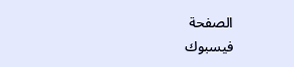الصفحة
فيسبوك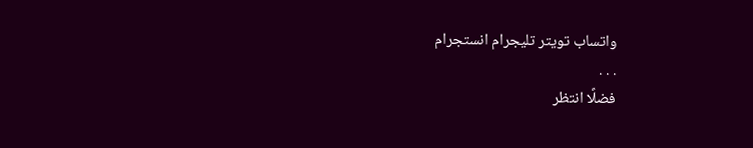واتساب تويتر تليجرام انستجرام
. . .
فضلًا انتظر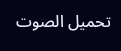تحميل الصوت